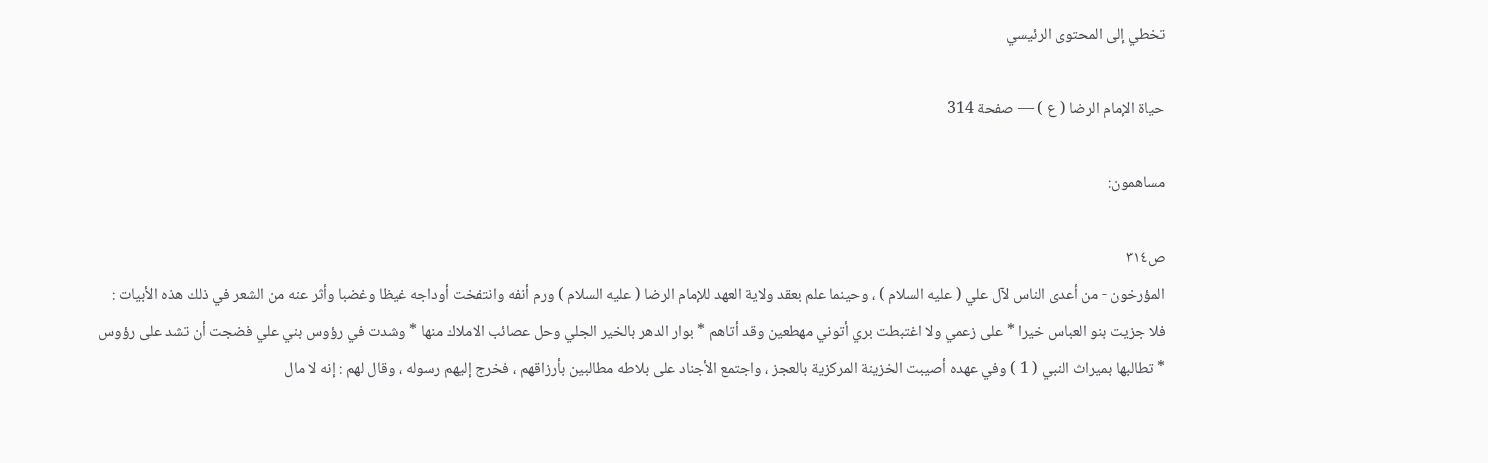تخطي إلى المحتوى الرئيسي

حياة الإمام الرضا ( ع ) — صفحة 314

مساهمون:

ص٣١٤
المؤرخون - من أعدى الناس لآل علي ( عليه السلام ) ، وحينما علم بعقد ولاية العهد للإمام الرضا ( عليه السلام ) ورم أنفه وانتفخت أوداجه غيظا وغضبا وأثر عنه من الشعر في ذلك هذه الأبيات : فلا جزيت بنو العباس خيرا * على زعمي ولا اغتبطت بري أتوني مهطعين وقد أتاهم * بوار الدهر بالخير الجلي وحل عصائب الاملاك منها * وشدت في رؤوس بني علي فضجت أن تشد على رؤوس * تطالبها بميراث النبي ( 1 ) وفي عهده أصيبت الخزينة المركزية بالعجز ، واجتمع الأجناد على بلاطه مطالبين بأرزاقهم ، فخرج إليهم رسوله ، وقال لهم : إنه لا مال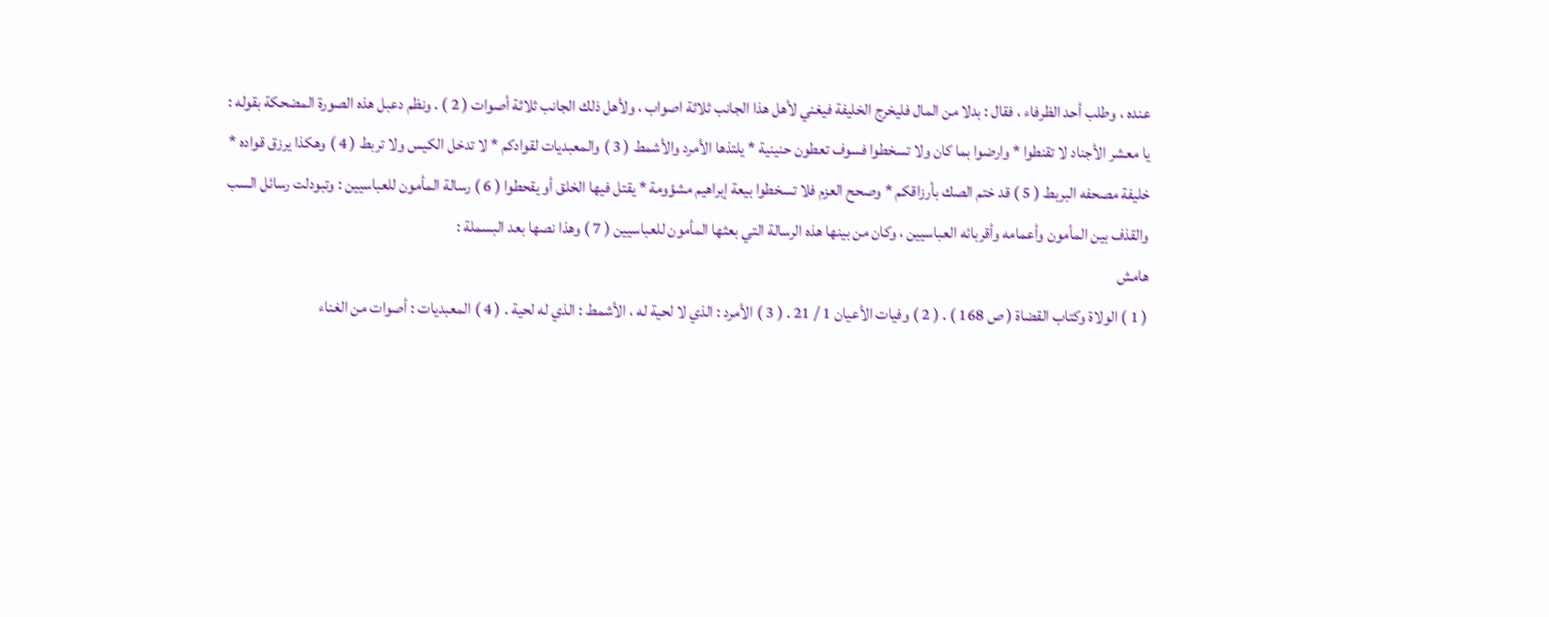عنده ، وطلب أحد الظرفاء ، فقال : بدلا من المال فليخرج الخليفة فيغني لأهل هذا الجانب ثلاثة اصواب ، ولأهل ذلك الجانب ثلاثة أصوات ( 2 ) . ونظم دعبل هذه الصورة المضحكة بقوله : يا معشر الأجناد لا تقنطوا * وارضوا بما كان ولا تسخطوا فسوف تعطون حنينية * يلتذها الأمرد والأشمط ( 3 ) والمعبديات لقوادكم * لا تدخل الكيس ولا تربط ( 4 ) وهكذا يرزق قواده * خليفة مصحفه البربط ( 5 ) قد ختم الصك بأرزاقكم * وصحح العزم فلا تسخطوا بيعة إبراهيم مشؤومة * يقتل فيها الخلق أو يقحطوا ( 6 ) رسالة المأمون للعباسيين : وتبودلت رسائل السب والقذف بين المأمون وأعمامه وأقربائه العباسيين ، وكان من بينها هذه الرسالة التي بعثها المأمون للعباسيين ( 7 ) وهذا نصها بعد البسملة :
هامش
( 1 ) الولاة وكتاب القضاة ( ص 168 ) . ( 2 ) وفيات الأعيان 1 / 21 . ( 3 ) الأمرد : الذي لا لحية له ، الأشمط : الذي له لحية . ( 4 ) المعبديات : أصوات من الغناء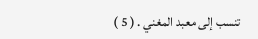تنسب إلى معبد المغني . ( 5 )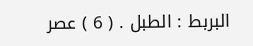البربط : الطبل . ( 6 ) عصر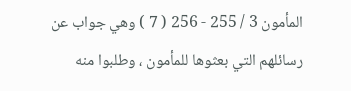المأمون 3 / 255 - 256 ( 7 ) وهي جواب عن رسائلهم التي بعثوها للمأمون ، وطلبوا منه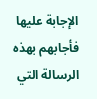الإجابة عليها فأجابهم بهذه الرسالة التي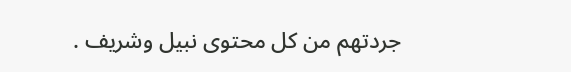جردتهم من كل محتوى نبيل وشريف .